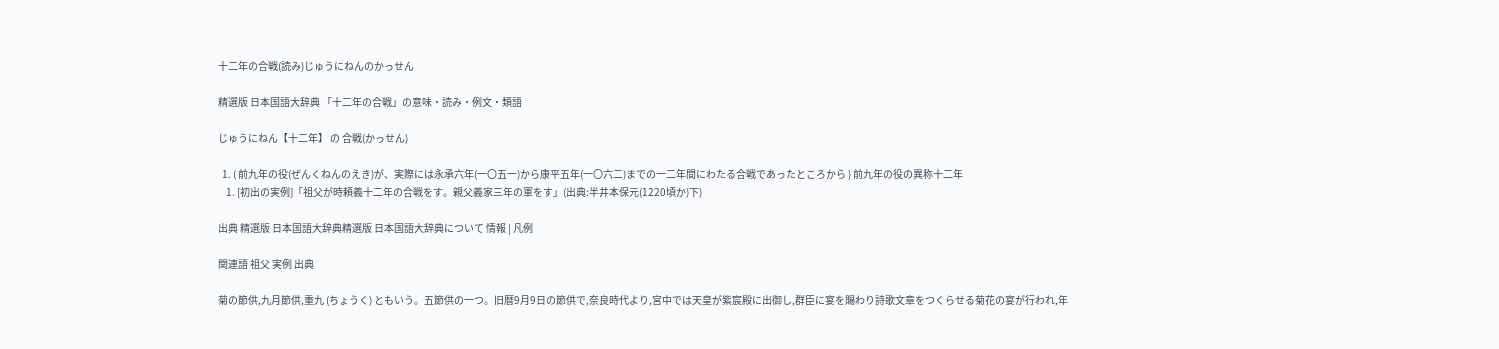十二年の合戦(読み)じゅうにねんのかっせん

精選版 日本国語大辞典 「十二年の合戦」の意味・読み・例文・類語

じゅうにねん【十二年】 の 合戦(かっせん)

  1. ( 前九年の役(ぜんくねんのえき)が、実際には永承六年(一〇五一)から康平五年(一〇六二)までの一二年間にわたる合戦であったところから ) 前九年の役の異称十二年
    1. [初出の実例]「祖父が時頼義十二年の合戦をす。親父義家三年の軍をす」(出典:半井本保元(1220頃か)下)

出典 精選版 日本国語大辞典精選版 日本国語大辞典について 情報 | 凡例

関連語 祖父 実例 出典

菊の節供,九月節供,重九 (ちょうく) ともいう。五節供の一つ。旧暦9月9日の節供で,奈良時代より,宮中では天皇が紫宸殿に出御し,群臣に宴を賜わり詩歌文章をつくらせる菊花の宴が行われ,年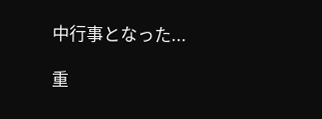中行事となった...

重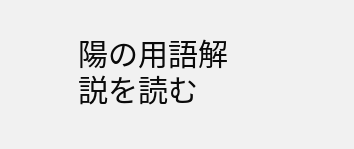陽の用語解説を読む